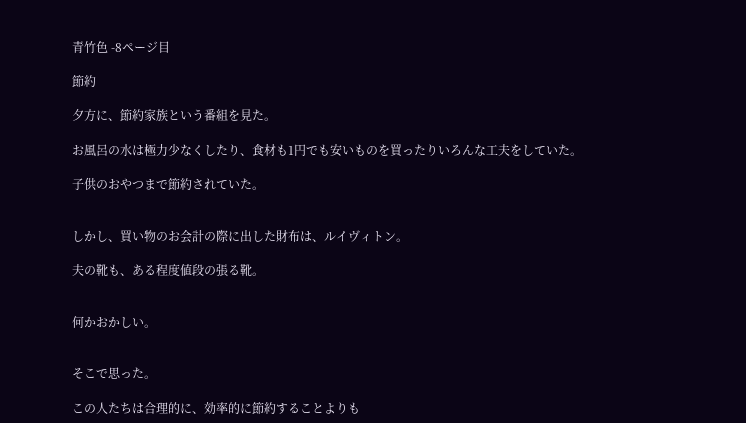青竹色 -8ページ目

節約

夕方に、節約家族という番組を見た。

お風呂の水は極力少なくしたり、食材も1円でも安いものを買ったりいろんな工夫をしていた。

子供のおやつまで節約されていた。


しかし、買い物のお会計の際に出した財布は、ルイヴィトン。

夫の靴も、ある程度値段の張る靴。


何かおかしい。


そこで思った。

この人たちは合理的に、効率的に節約することよりも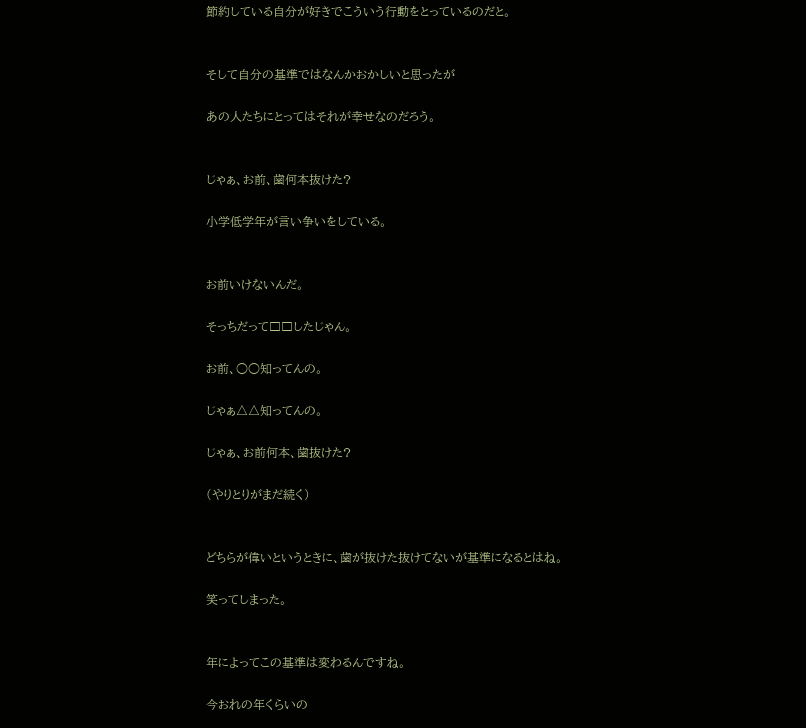節約している自分が好きでこういう行動をとっているのだと。


そして自分の基準ではなんかおかしいと思ったが

あの人たちにとってはそれが幸せなのだろう。


じゃぁ、お前、歯何本抜けた?

小学低学年が言い争いをしている。


お前いけないんだ。

そっちだって□□したじゃん。

お前、○○知ってんの。

じゃぁ△△知ってんの。

じゃぁ、お前何本、歯抜けた?

(やりとりがまだ続く)


どちらが偉いというときに、歯が抜けた抜けてないが基準になるとはね。

笑ってしまった。


年によってこの基準は変わるんですね。

今おれの年くらいの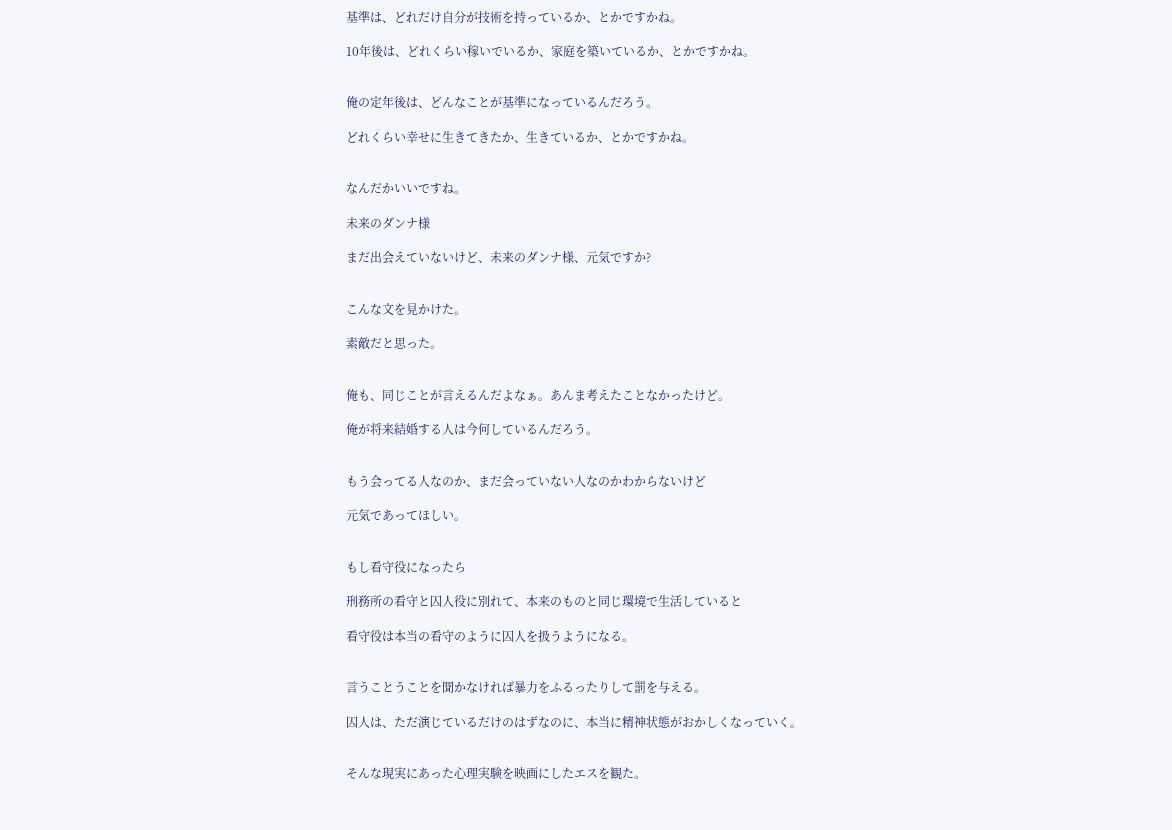基準は、どれだけ自分が技術を持っているか、とかですかね。

10年後は、どれくらい稼いでいるか、家庭を築いているか、とかですかね。


俺の定年後は、どんなことが基準になっているんだろう。

どれくらい幸せに生きてきたか、生きているか、とかですかね。


なんだかいいですね。

未来のダンナ様

まだ出会えていないけど、未来のダンナ様、元気ですか?


こんな文を見かけた。

素敵だと思った。


俺も、同じことが言えるんだよなぁ。あんま考えたことなかったけど。

俺が将来結婚する人は今何しているんだろう。


もう会ってる人なのか、まだ会っていない人なのかわからないけど

元気であってほしい。


もし看守役になったら

刑務所の看守と囚人役に別れて、本来のものと同じ環境で生活していると

看守役は本当の看守のように囚人を扱うようになる。


言うことうことを聞かなければ暴力をふるったりして罰を与える。

囚人は、ただ演じているだけのはずなのに、本当に精神状態がおかしくなっていく。


そんな現実にあった心理実験を映画にしたエスを観た。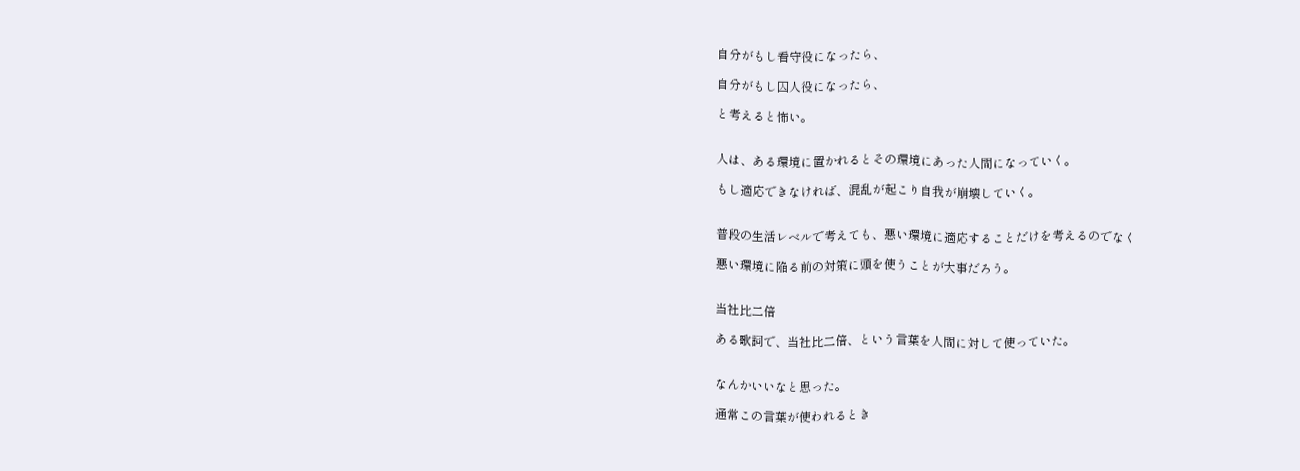自分がもし看守役になったら、

自分がもし囚人役になったら、

と考えると怖い。


人は、ある環境に置かれるとその環境にあった人間になっていく。

もし適応できなければ、混乱が起こり自我が崩壊していく。


普段の生活レベルで考えても、悪い環境に適応することだけを考えるのでなく

悪い環境に陥る前の対策に頭を使うことが大事だろう。


当社比二倍

ある歌詞で、当社比二倍、という言葉を人間に対して使っていた。


なんかいいなと思った。

通常この言葉が使われるとき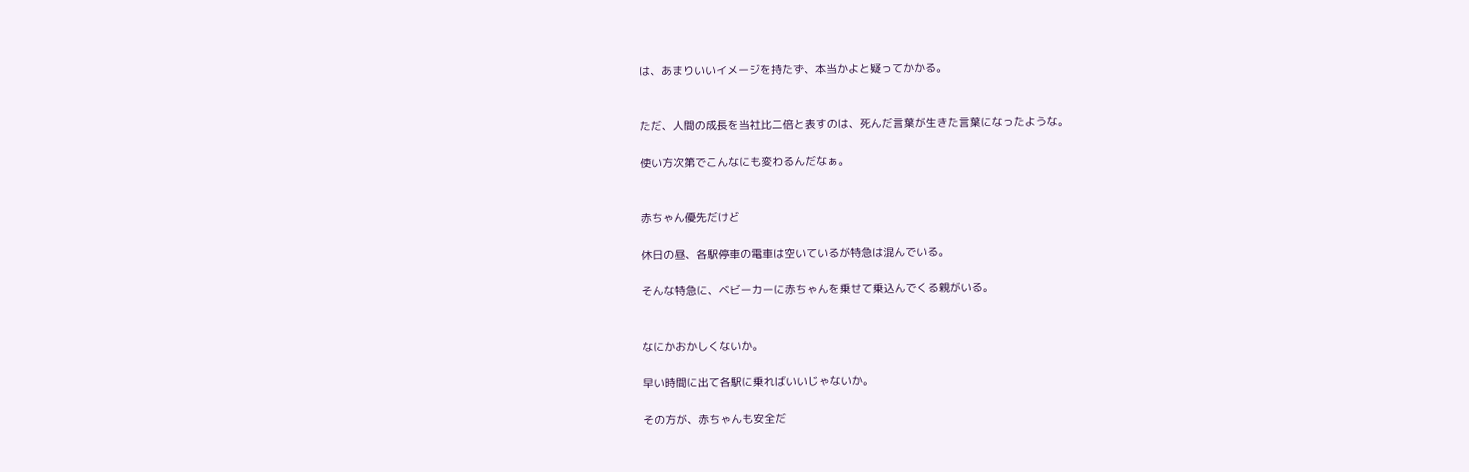は、あまりいいイメージを持たず、本当かよと疑ってかかる。


ただ、人間の成長を当社比二倍と表すのは、死んだ言葉が生きた言葉になったような。

使い方次第でこんなにも変わるんだなぁ。


赤ちゃん優先だけど

休日の昼、各駅停車の電車は空いているが特急は混んでいる。

そんな特急に、ベビーカーに赤ちゃんを乗せて乗込んでくる親がいる。


なにかおかしくないか。

早い時間に出て各駅に乗ればいいじゃないか。

その方が、赤ちゃんも安全だ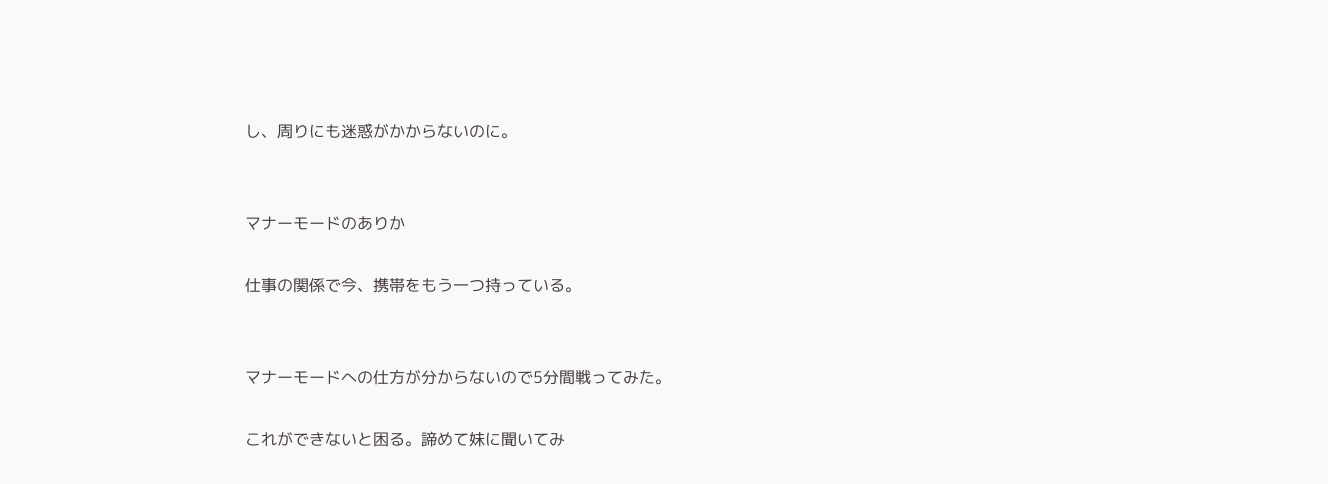し、周りにも迷惑がかからないのに。


マナーモードのありか

仕事の関係で今、携帯をもう一つ持っている。


マナーモードへの仕方が分からないので5分間戦ってみた。

これができないと困る。諦めて妹に聞いてみ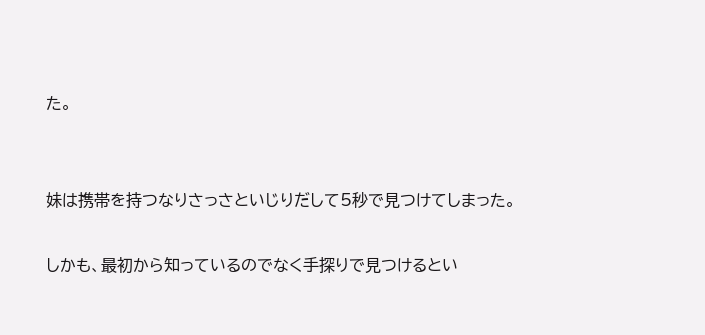た。


妹は携帯を持つなりさっさといじりだして5秒で見つけてしまった。

しかも、最初から知っているのでなく手探りで見つけるとい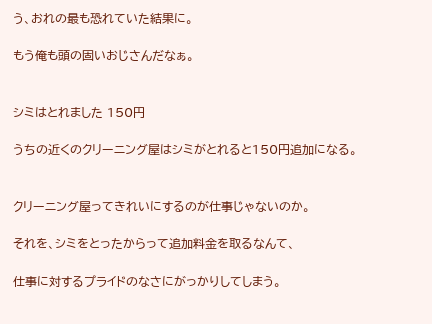う、おれの最も恐れていた結果に。

もう俺も頭の固いおじさんだなぁ。


シミはとれました 150円

うちの近くのクリーニング屋はシミがとれると150円追加になる。


クリーニング屋ってきれいにするのが仕事じゃないのか。

それを、シミをとったからって追加料金を取るなんて、

仕事に対するプライドのなさにがっかりしてしまう。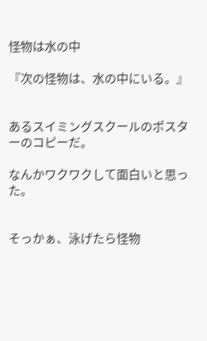怪物は水の中

『次の怪物は、水の中にいる。』


あるスイミングスクールのポスターのコピーだ。

なんかワクワクして面白いと思った。


そっかぁ、泳げたら怪物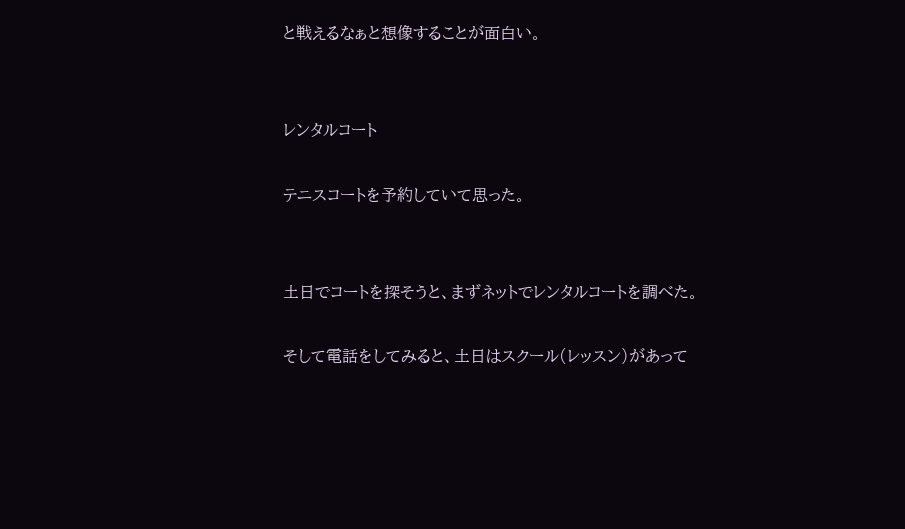と戦えるなぁと想像することが面白い。


レンタルコート

テニスコートを予約していて思った。


土日でコートを探そうと、まずネットでレンタルコートを調べた。

そして電話をしてみると、土日はスクール(レッスン)があって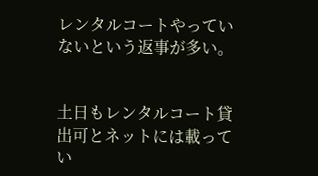レンタルコートやっていないという返事が多い。


土日もレンタルコート貸出可とネットには載ってい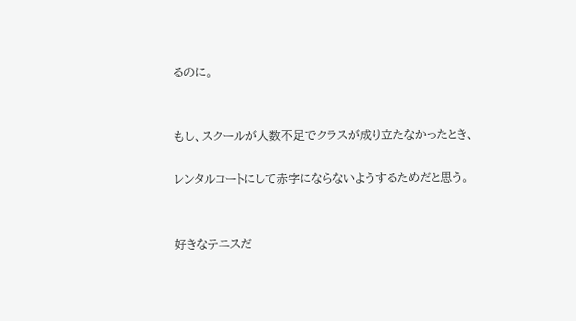るのに。


もし、スクールが人数不足でクラスが成り立たなかったとき、

レンタルコートにして赤字にならないようするためだと思う。


好きなテニスだ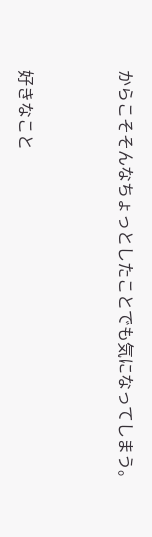からこそそんなちょっとしたことでも気になってしまう。


好きなこと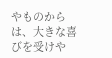やものからは、大きな喜びを受けや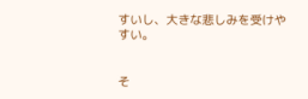すいし、大きな悲しみを受けやすい。


そ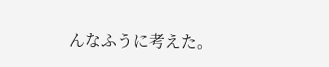んなふうに考えた。